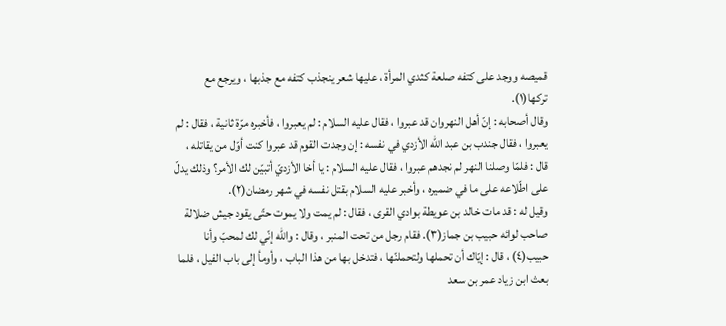قميصه ووجد على كتفه صلعة كثدي المرأة ، عليها شعر ينجذب كتفه مع جذبها ، ويرجع مع تركها(١).
وقال أصحابه : إنّ أهل النهروان قد عبروا ، فقال عليه السلام : لم يعبروا ، فأخبره مرّة ثانية ، فقال : لم يعبروا ، فقال جندب بن عبد الله الأزدي في نفسه : إن وجدت القوم قد عبروا كنت أوّل من يقاتله ، قال : فلمّا وصلنا النهر لم نجدهم عبروا ، فقال عليه السلام : يا أخا الأزديّ أتبيّن لك الأمر؟ وذلك يدلّ على اطّلاعه على ما في ضميره ، وأخبر عليه السلام بقتل نفسه في شهر رمضان(٢).
وقيل له : قد مات خالد بن عويطة بوادي القرى ، فقال : لم يمت ولا يموت حتّى يقود جيش ضلالة صاحب لوائه حبيب بن جماز(٣). فقام رجل من تحت المنبر ، وقال : والله إنّي لك لمحبّ وأنا حبيب(٤) ، قال : إيّاك أن تحملها ولتحملنّها ، فتدخل بها من هذا الباب ، وأومأ إلى باب الفيل ، فلما بعث ابن زياد عمر بن سعد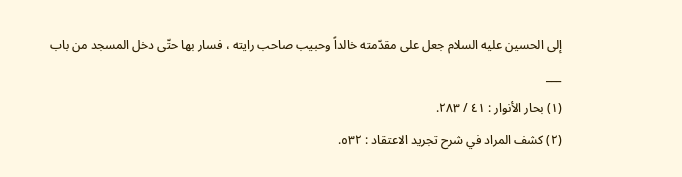إلى الحسين عليه السلام جعل على مقدّمته خالداً وحبيب صاحب رايته ، فسار بها حتّى دخل المسجد من باب
___
(١) بحار الأنوار : ٤١ / ٢٨٣.
(٢) كشف المراد في شرح تجريد الاعتقاد : ٥٣٢.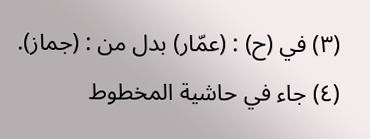(٣) في (ح) : (عمّار) بدل من : (جماز).
(٤) جاء في حاشية المخطوط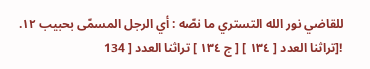للقاضي نور الله التستري ما نصّه : أي الرجل المسمّى بحبيب ١٢.
![تراثنا العدد [ ١٣٤ ] [ ج ١٣٤ ] تراثنا العدد [ 134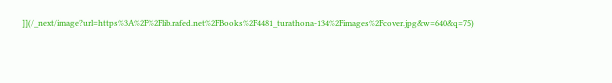]](/_next/image?url=https%3A%2F%2Flib.rafed.net%2FBooks%2F4481_turathona-134%2Fimages%2Fcover.jpg&w=640&q=75)